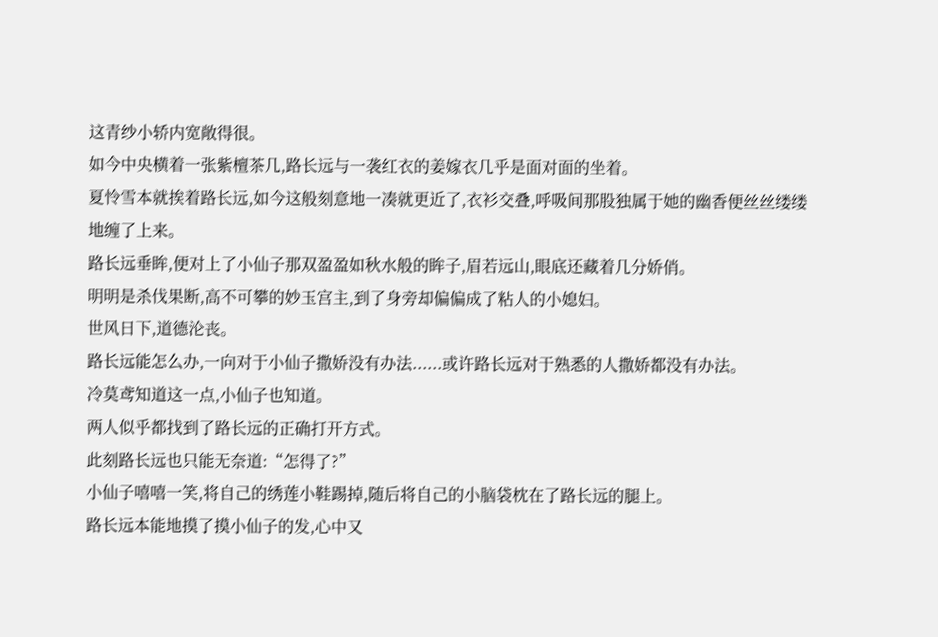这青纱小轿内宽敞得很。
如今中央横着一张紫檀茶几,路长远与一袭红衣的姜嫁衣几乎是面对面的坐着。
夏怜雪本就挨着路长远,如今这般刻意地一凑就更近了,衣衫交叠,呼吸间那股独属于她的幽香便丝丝缕缕地缠了上来。
路长远垂眸,便对上了小仙子那双盈盈如秋水般的眸子,眉若远山,眼底还藏着几分娇俏。
明明是杀伐果断,高不可攀的妙玉宫主,到了身旁却偏偏成了粘人的小媳妇。
世风日下,道德沦丧。
路长远能怎么办,一向对于小仙子撒娇没有办法......或许路长远对于熟悉的人撒娇都没有办法。
冷莫鸢知道这一点,小仙子也知道。
两人似乎都找到了路长远的正确打开方式。
此刻路长远也只能无奈道:“怎得了?”
小仙子嘻嘻一笑,将自己的绣莲小鞋踢掉,随后将自己的小脑袋枕在了路长远的腿上。
路长远本能地摸了摸小仙子的发,心中又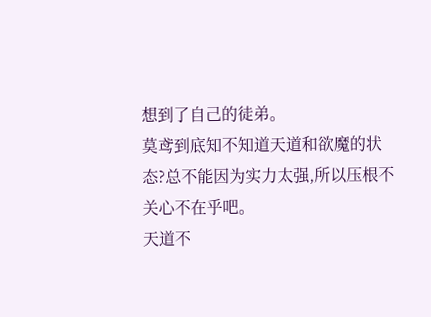想到了自己的徒弟。
莫鸢到底知不知道天道和欲魔的状态?总不能因为实力太强,所以压根不关心不在乎吧。
天道不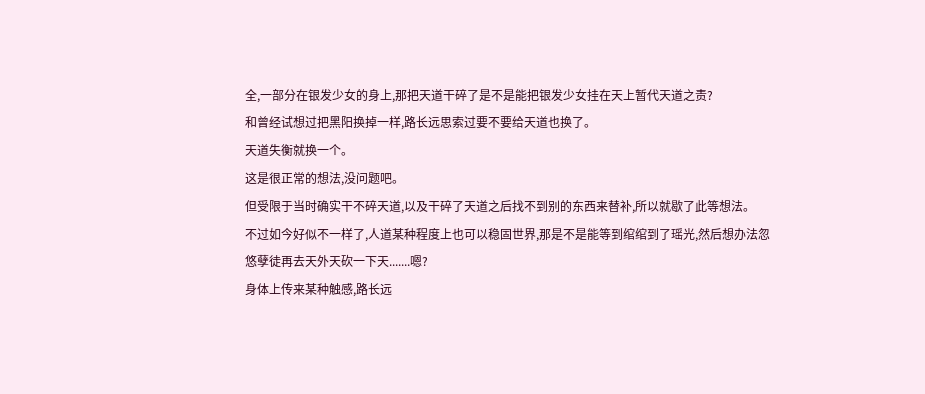全,一部分在银发少女的身上,那把天道干碎了是不是能把银发少女挂在天上暂代天道之责?
和曾经试想过把黑阳换掉一样,路长远思索过要不要给天道也换了。
天道失衡就换一个。
这是很正常的想法,没问题吧。
但受限于当时确实干不碎天道,以及干碎了天道之后找不到别的东西来替补,所以就歇了此等想法。
不过如今好似不一样了,人道某种程度上也可以稳固世界,那是不是能等到绾绾到了瑶光,然后想办法忽悠孽徒再去天外天砍一下天.......嗯?
身体上传来某种触感,路长远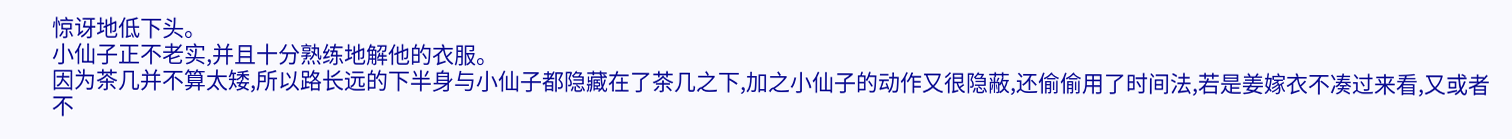惊讶地低下头。
小仙子正不老实,并且十分熟练地解他的衣服。
因为茶几并不算太矮,所以路长远的下半身与小仙子都隐藏在了茶几之下,加之小仙子的动作又很隐蔽,还偷偷用了时间法,若是姜嫁衣不凑过来看,又或者不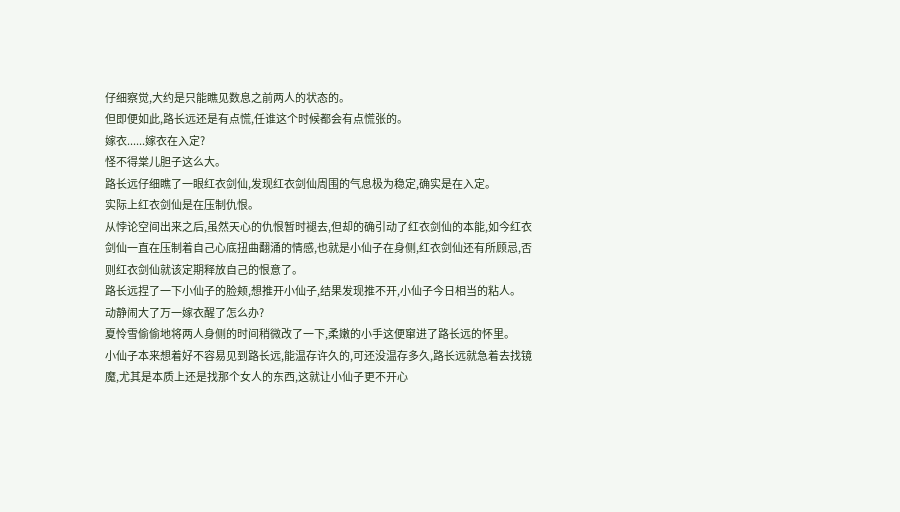仔细察觉,大约是只能瞧见数息之前两人的状态的。
但即便如此,路长远还是有点慌,任谁这个时候都会有点慌张的。
嫁衣......嫁衣在入定?
怪不得棠儿胆子这么大。
路长远仔细瞧了一眼红衣剑仙,发现红衣剑仙周围的气息极为稳定,确实是在入定。
实际上红衣剑仙是在压制仇恨。
从悖论空间出来之后,虽然天心的仇恨暂时褪去,但却的确引动了红衣剑仙的本能,如今红衣剑仙一直在压制着自己心底扭曲翻涌的情感,也就是小仙子在身侧,红衣剑仙还有所顾忌,否则红衣剑仙就该定期释放自己的恨意了。
路长远捏了一下小仙子的脸颊,想推开小仙子,结果发现推不开,小仙子今日相当的粘人。
动静闹大了万一嫁衣醒了怎么办?
夏怜雪偷偷地将两人身侧的时间稍微改了一下,柔嫩的小手这便窜进了路长远的怀里。
小仙子本来想着好不容易见到路长远,能温存许久的,可还没温存多久,路长远就急着去找镜魔,尤其是本质上还是找那个女人的东西,这就让小仙子更不开心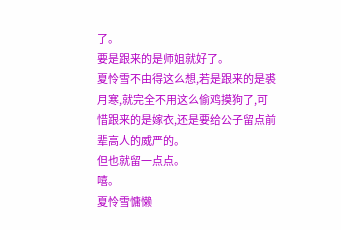了。
要是跟来的是师姐就好了。
夏怜雪不由得这么想,若是跟来的是裘月寒,就完全不用这么偷鸡摸狗了,可惜跟来的是嫁衣,还是要给公子留点前辈高人的威严的。
但也就留一点点。
嘻。
夏怜雪慵懒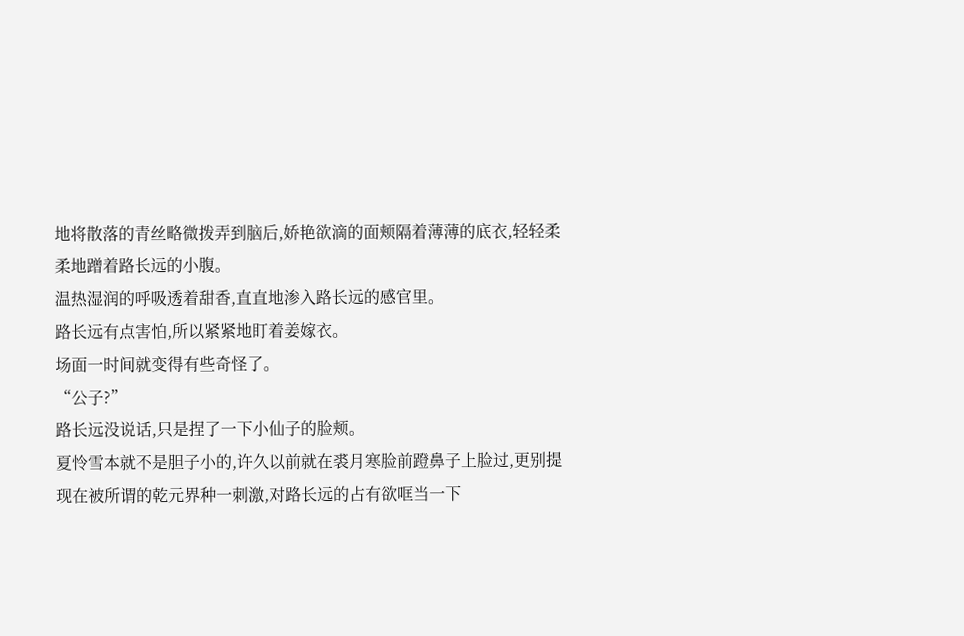地将散落的青丝略微拨弄到脑后,娇艳欲滴的面颊隔着薄薄的底衣,轻轻柔柔地蹭着路长远的小腹。
温热湿润的呼吸透着甜香,直直地渗入路长远的感官里。
路长远有点害怕,所以紧紧地盯着姜嫁衣。
场面一时间就变得有些奇怪了。
“公子?”
路长远没说话,只是捏了一下小仙子的脸颊。
夏怜雪本就不是胆子小的,许久以前就在裘月寒脸前蹬鼻子上脸过,更别提现在被所谓的乾元界种一刺激,对路长远的占有欲哐当一下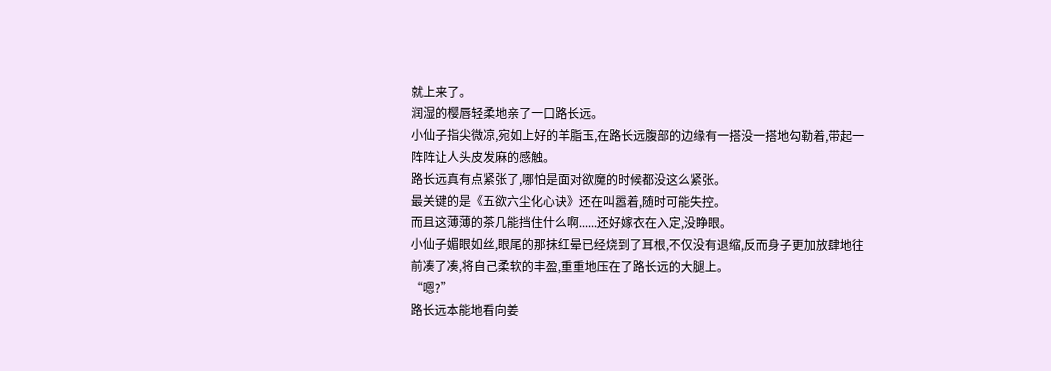就上来了。
润湿的樱唇轻柔地亲了一口路长远。
小仙子指尖微凉,宛如上好的羊脂玉,在路长远腹部的边缘有一搭没一搭地勾勒着,带起一阵阵让人头皮发麻的感触。
路长远真有点紧张了,哪怕是面对欲魔的时候都没这么紧张。
最关键的是《五欲六尘化心诀》还在叫嚣着,随时可能失控。
而且这薄薄的茶几能挡住什么啊......还好嫁衣在入定,没睁眼。
小仙子媚眼如丝,眼尾的那抹红晕已经烧到了耳根,不仅没有退缩,反而身子更加放肆地往前凑了凑,将自己柔软的丰盈,重重地压在了路长远的大腿上。
“嗯?”
路长远本能地看向姜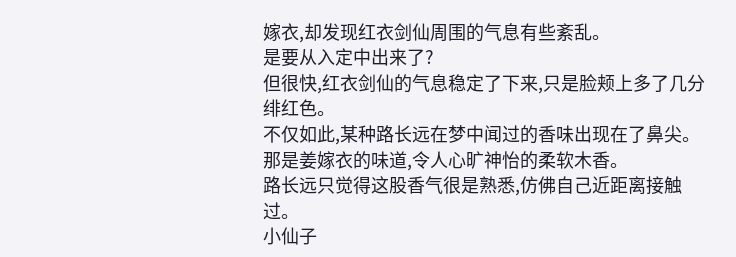嫁衣,却发现红衣剑仙周围的气息有些紊乱。
是要从入定中出来了?
但很快,红衣剑仙的气息稳定了下来,只是脸颊上多了几分绯红色。
不仅如此,某种路长远在梦中闻过的香味出现在了鼻尖。
那是姜嫁衣的味道,令人心旷神怡的柔软木香。
路长远只觉得这股香气很是熟悉,仿佛自己近距离接触过。
小仙子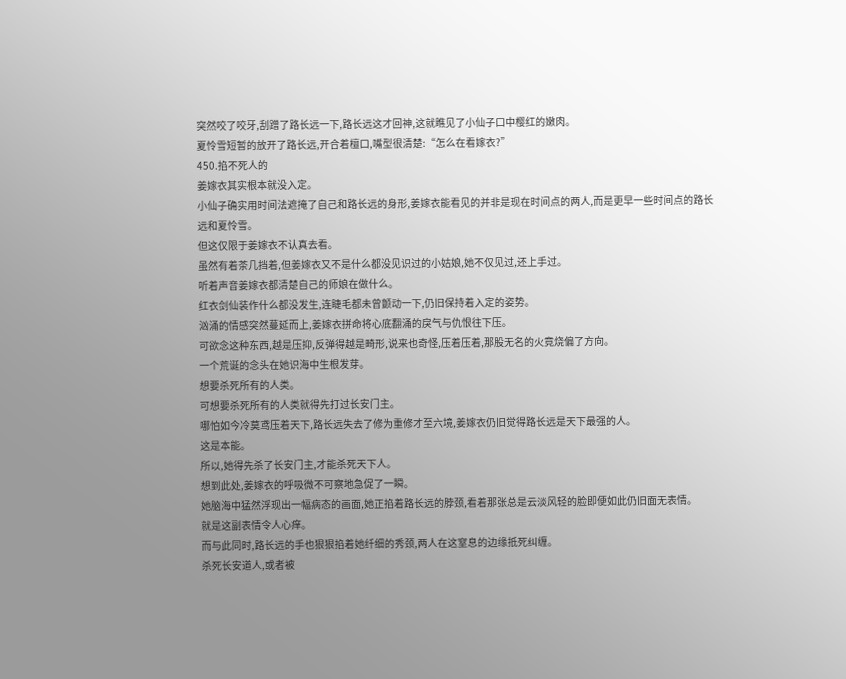突然咬了咬牙,刮蹭了路长远一下,路长远这才回神,这就瞧见了小仙子口中樱红的嫩肉。
夏怜雪短暂的放开了路长远,开合着檀口,嘴型很清楚:“怎么在看嫁衣?”
450.掐不死人的
姜嫁衣其实根本就没入定。
小仙子确实用时间法遮掩了自己和路长远的身形,姜嫁衣能看见的并非是现在时间点的两人,而是更早一些时间点的路长远和夏怜雪。
但这仅限于姜嫁衣不认真去看。
虽然有着茶几挡着,但姜嫁衣又不是什么都没见识过的小姑娘,她不仅见过,还上手过。
听着声音姜嫁衣都清楚自己的师娘在做什么。
红衣剑仙装作什么都没发生,连睫毛都未曾颤动一下,仍旧保持着入定的姿势。
汹涌的情感突然蔓延而上,姜嫁衣拼命将心底翻涌的戾气与仇恨往下压。
可欲念这种东西,越是压抑,反弹得越是畸形,说来也奇怪,压着压着,那股无名的火竟烧偏了方向。
一个荒诞的念头在她识海中生根发芽。
想要杀死所有的人类。
可想要杀死所有的人类就得先打过长安门主。
哪怕如今冷莫鸢压着天下,路长远失去了修为重修才至六境,姜嫁衣仍旧觉得路长远是天下最强的人。
这是本能。
所以,她得先杀了长安门主,才能杀死天下人。
想到此处,姜嫁衣的呼吸微不可察地急促了一瞬。
她脑海中猛然浮现出一幅病态的画面,她正掐着路长远的脖颈,看着那张总是云淡风轻的脸即便如此仍旧面无表情。
就是这副表情令人心痒。
而与此同时,路长远的手也狠狠掐着她纤细的秀颈,两人在这窒息的边缘抵死纠缠。
杀死长安道人,或者被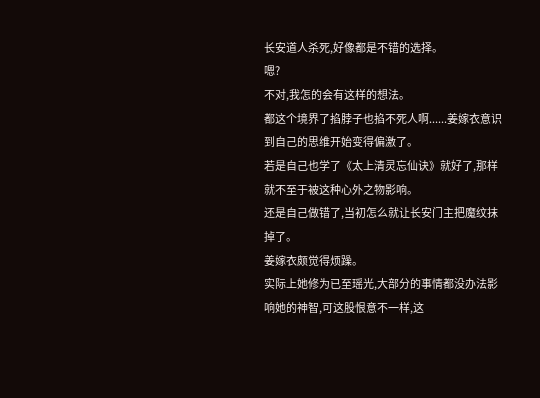长安道人杀死,好像都是不错的选择。
嗯?
不对,我怎的会有这样的想法。
都这个境界了掐脖子也掐不死人啊......姜嫁衣意识到自己的思维开始变得偏激了。
若是自己也学了《太上清灵忘仙诀》就好了,那样就不至于被这种心外之物影响。
还是自己做错了,当初怎么就让长安门主把魔纹抹掉了。
姜嫁衣颇觉得烦躁。
实际上她修为已至瑶光,大部分的事情都没办法影响她的神智,可这股恨意不一样,这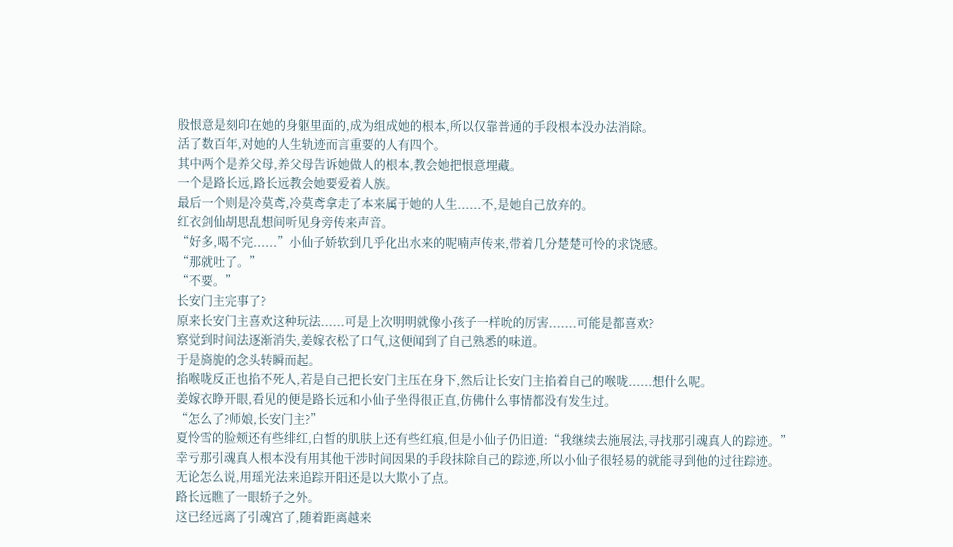股恨意是刻印在她的身躯里面的,成为组成她的根本,所以仅靠普通的手段根本没办法消除。
活了数百年,对她的人生轨迹而言重要的人有四个。
其中两个是养父母,养父母告诉她做人的根本,教会她把恨意埋藏。
一个是路长远,路长远教会她要爱着人族。
最后一个则是冷莫鸢,冷莫鸢拿走了本来属于她的人生......不,是她自己放弃的。
红衣剑仙胡思乱想间听见身旁传来声音。
“好多,喝不完......”小仙子娇软到几乎化出水来的呢喃声传来,带着几分楚楚可怜的求饶感。
“那就吐了。”
“不要。”
长安门主完事了?
原来长安门主喜欢这种玩法......可是上次明明就像小孩子一样吮的厉害.......可能是都喜欢?
察觉到时间法逐渐消失,姜嫁衣松了口气,这便闻到了自己熟悉的味道。
于是旖旎的念头转瞬而起。
掐喉咙反正也掐不死人,若是自己把长安门主压在身下,然后让长安门主掐着自己的喉咙......想什么呢。
姜嫁衣睁开眼,看见的便是路长远和小仙子坐得很正直,仿佛什么事情都没有发生过。
“怎么了?师娘,长安门主?”
夏怜雪的脸颊还有些绯红,白皙的肌肤上还有些红痕,但是小仙子仍旧道:“我继续去施展法,寻找那引魂真人的踪迹。”
幸亏那引魂真人根本没有用其他干涉时间因果的手段抹除自己的踪迹,所以小仙子很轻易的就能寻到他的过往踪迹。
无论怎么说,用瑶光法来追踪开阳还是以大欺小了点。
路长远瞧了一眼轿子之外。
这已经远离了引魂宫了,随着距离越来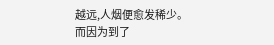越远,人烟便愈发稀少。
而因为到了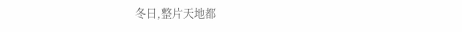冬日,整片天地都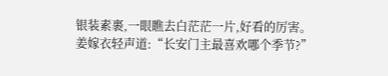银装素裹,一眼瞧去白茫茫一片,好看的厉害。
姜嫁衣轻声道:“长安门主最喜欢哪个季节?”